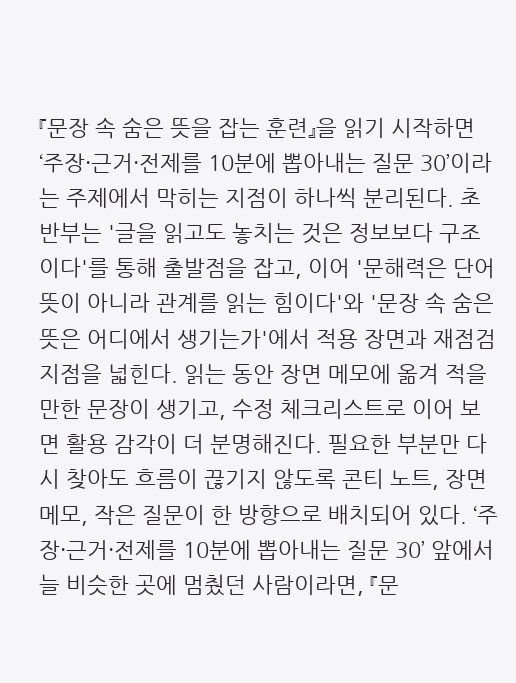『문장 속 숨은 뜻을 잡는 훈련』을 읽기 시작하면 ‘주장·근거·전제를 10분에 뽑아내는 질문 30’이라는 주제에서 막히는 지점이 하나씩 분리된다. 초반부는 '글을 읽고도 놓치는 것은 정보보다 구조이다'를 통해 출발점을 잡고, 이어 '문해력은 단어 뜻이 아니라 관계를 읽는 힘이다'와 '문장 속 숨은 뜻은 어디에서 생기는가'에서 적용 장면과 재점검 지점을 넓힌다. 읽는 동안 장면 메모에 옮겨 적을 만한 문장이 생기고, 수정 체크리스트로 이어 보면 활용 감각이 더 분명해진다. 필요한 부분만 다시 찾아도 흐름이 끊기지 않도록 콘티 노트, 장면 메모, 작은 질문이 한 방향으로 배치되어 있다. ‘주장·근거·전제를 10분에 뽑아내는 질문 30’ 앞에서 늘 비슷한 곳에 멈췄던 사람이라면, 『문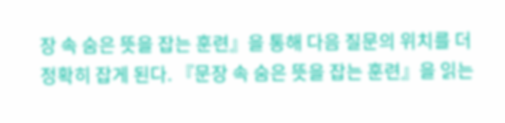장 속 숨은 뜻을 잡는 훈련』을 통해 다음 질문의 위치를 더 정확히 잡게 된다. 『문장 속 숨은 뜻을 잡는 훈련』을 읽는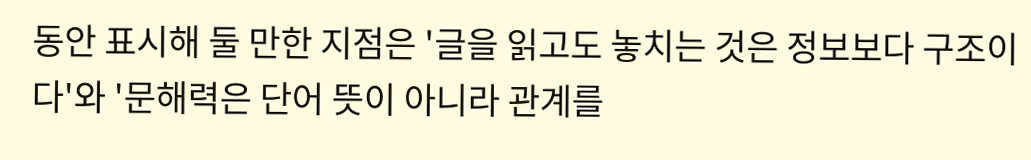동안 표시해 둘 만한 지점은 '글을 읽고도 놓치는 것은 정보보다 구조이다'와 '문해력은 단어 뜻이 아니라 관계를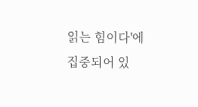읽는 힘이다'에 집중되어 있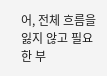어, 전체 흐름을 잃지 않고 필요한 부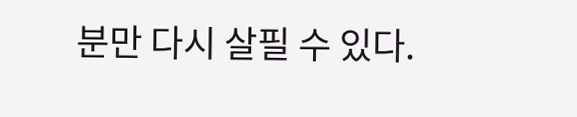분만 다시 살필 수 있다.